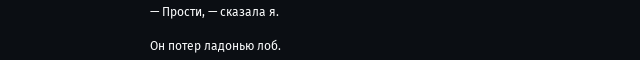— Прости, — сказала я.

Он потер ладонью лоб.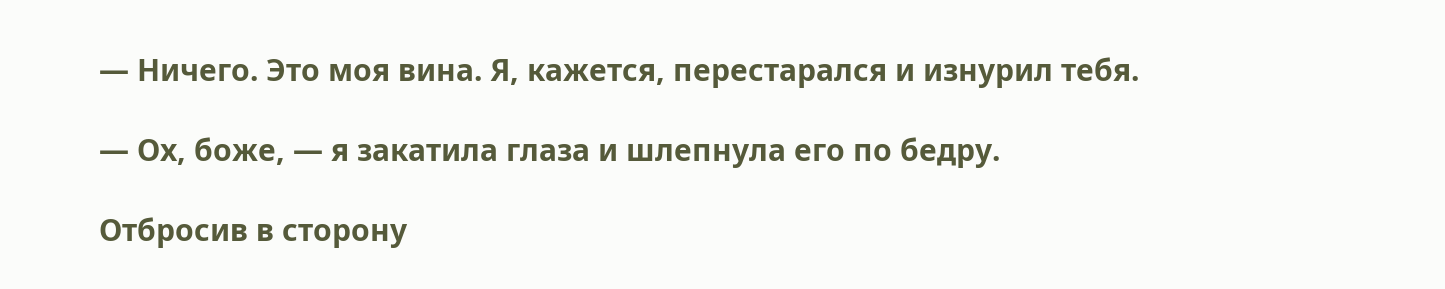— Ничего. Это моя вина. Я, кажется, перестарался и изнурил тебя.

— Ох, боже, — я закатила глаза и шлепнула его по бедру.

Отбросив в сторону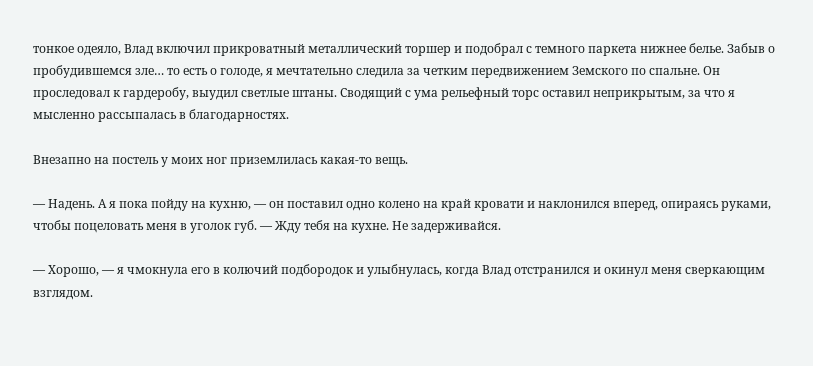тонкое одеяло, Влад включил прикроватный металлический торшер и подобрал с темного паркета нижнее белье. Забыв о пробудившемся зле… то есть о голоде, я мечтательно следила за четким передвижением Земского по спальне. Он проследовал к гардеробу, выудил светлые штаны. Сводящий с ума рельефный торс оставил неприкрытым, за что я мысленно рассыпалась в благодарностях.

Внезапно на постель у моих ног приземлилась какая-то вещь.

— Надень. А я пока пойду на кухню, — он поставил одно колено на край кровати и наклонился вперед, опираясь руками, чтобы поцеловать меня в уголок губ. — Жду тебя на кухне. Не задерживайся.

— Хорошо, — я чмокнула его в колючий подбородок и улыбнулась, когда Влад отстранился и окинул меня сверкающим взглядом.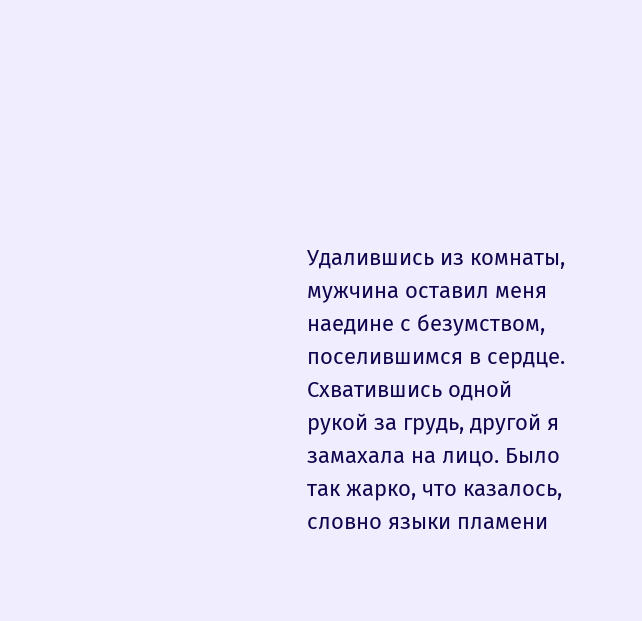Удалившись из комнаты, мужчина оставил меня наедине с безумством, поселившимся в сердце. Схватившись одной рукой за грудь, другой я замахала на лицо. Было так жарко, что казалось, словно языки пламени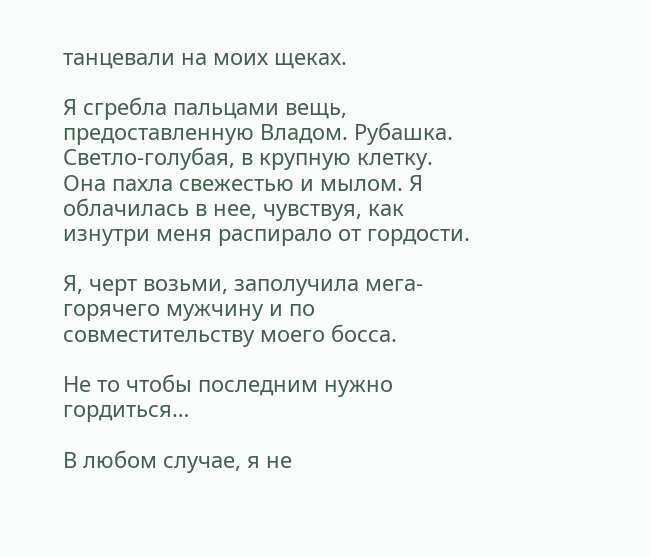танцевали на моих щеках.

Я сгребла пальцами вещь, предоставленную Владом. Рубашка. Светло-голубая, в крупную клетку. Она пахла свежестью и мылом. Я облачилась в нее, чувствуя, как изнутри меня распирало от гордости.

Я, черт возьми, заполучила мега-горячего мужчину и по совместительству моего босса.

Не то чтобы последним нужно гордиться…

В любом случае, я не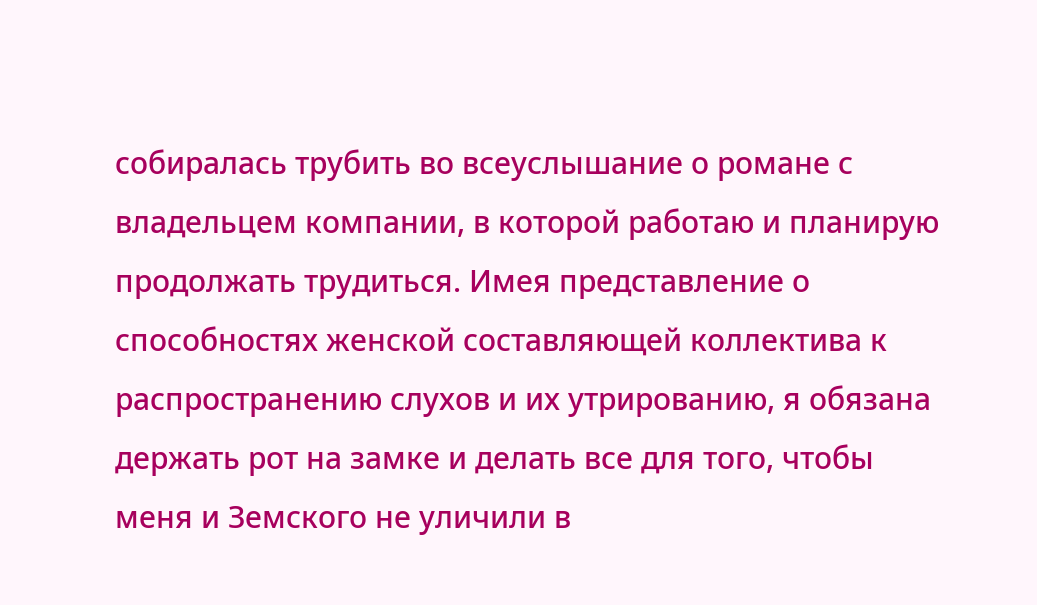собиралась трубить во всеуслышание о романе с владельцем компании, в которой работаю и планирую продолжать трудиться. Имея представление о способностях женской составляющей коллектива к распространению слухов и их утрированию, я обязана держать рот на замке и делать все для того, чтобы меня и Земского не уличили в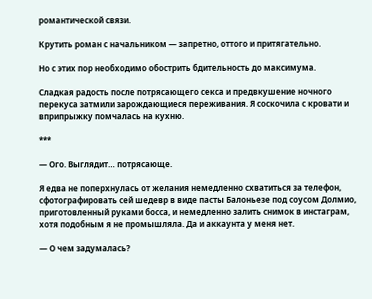романтической связи.

Крутить роман с начальником — запретно, оттого и притягательно.

Но с этих пор необходимо обострить бдительность до максимума.

Сладкая радость после потрясающего секса и предвкушение ночного перекуса затмили зарождающиеся переживания. Я соскочила с кровати и вприпрыжку помчалась на кухню.

***

— Ого. Выглядит… потрясающе.

Я едва не поперхнулась от желания немедленно схватиться за телефон, сфотографировать сей шедевр в виде пасты Балоньезе под соусом Долмио, приготовленный руками босса, и немедленно залить снимок в инстаграм, хотя подобным я не промышляла. Да и аккаунта у меня нет.

— О чем задумалась?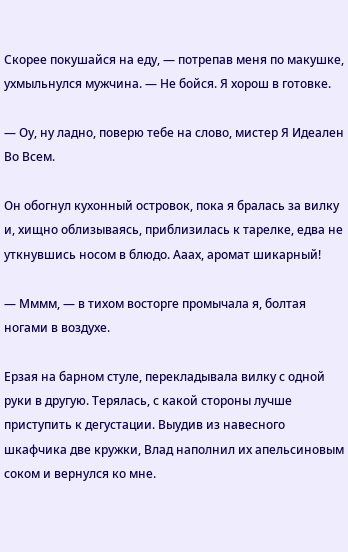Скорее покушайся на еду, — потрепав меня по макушке, ухмыльнулся мужчина. — Не бойся. Я хорош в готовке.

— Оу, ну ладно, поверю тебе на слово, мистер Я Идеален Во Всем.

Он обогнул кухонный островок, пока я бралась за вилку и, хищно облизываясь, приблизилась к тарелке, едва не уткнувшись носом в блюдо. Ааах, аромат шикарный!

— Мммм, — в тихом восторге промычала я, болтая ногами в воздухе.

Ерзая на барном стуле, перекладывала вилку с одной руки в другую. Терялась, с какой стороны лучше приступить к дегустации. Выудив из навесного шкафчика две кружки, Влад наполнил их апельсиновым соком и вернулся ко мне.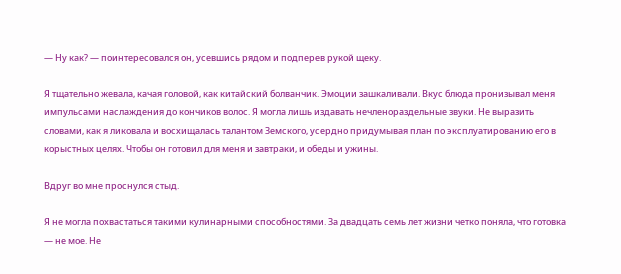— Ну как? — поинтересовался он, усевшись рядом и подперев рукой щеку.

Я тщательно жевала, качая головой, как китайский болванчик. Эмоции зашкаливали. Вкус блюда пронизывал меня импульсами наслаждения до кончиков волос. Я могла лишь издавать нечленораздельные звуки. Не выразить словами, как я ликовала и восхищалась талантом Земского, усердно придумывая план по эксплуатированию его в корыстных целях. Чтобы он готовил для меня и завтраки, и обеды и ужины.

Вдруг во мне проснулся стыд.

Я не могла похвастаться такими кулинарными способностями. За двадцать семь лет жизни четко поняла, что готовка — не мое. Не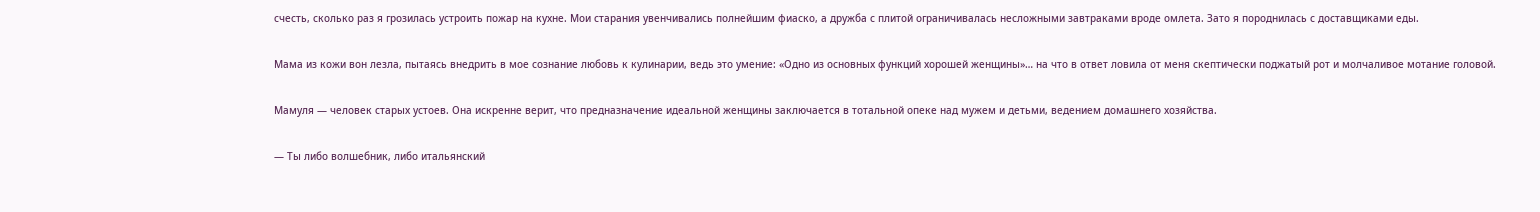счесть, сколько раз я грозилась устроить пожар на кухне. Мои старания увенчивались полнейшим фиаско, а дружба с плитой ограничивалась несложными завтраками вроде омлета. Зато я породнилась с доставщиками еды.

Мама из кожи вон лезла, пытаясь внедрить в мое сознание любовь к кулинарии, ведь это умение: «Одно из основных функций хорошей женщины»… на что в ответ ловила от меня скептически поджатый рот и молчаливое мотание головой.

Мамуля — человек старых устоев. Она искренне верит, что предназначение идеальной женщины заключается в тотальной опеке над мужем и детьми, ведением домашнего хозяйства.

— Ты либо волшебник, либо итальянский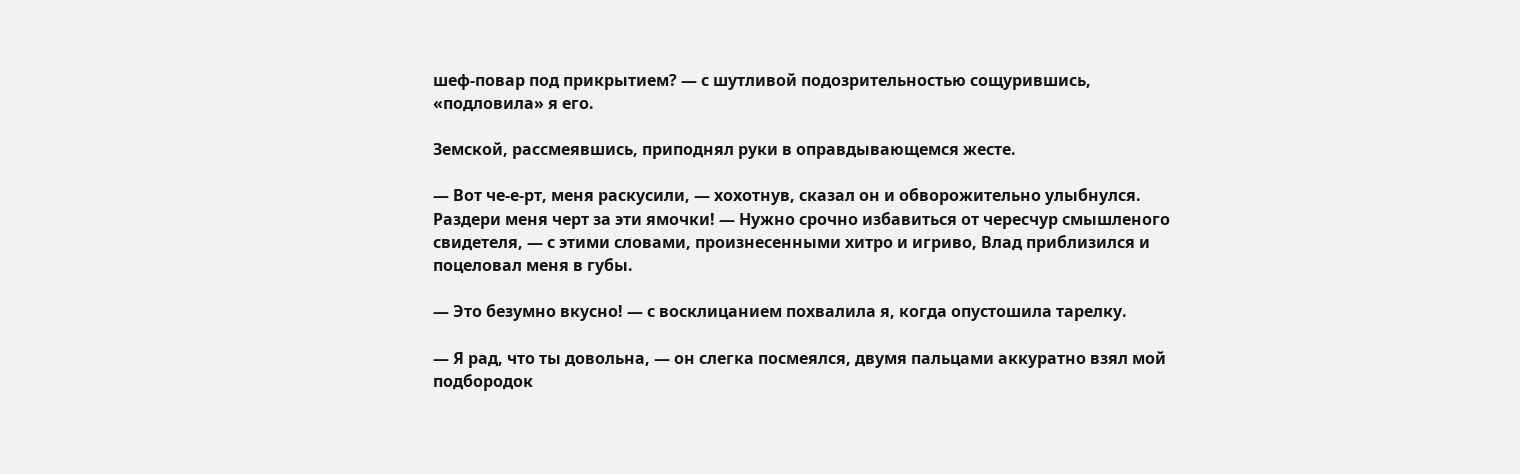шеф-повар под прикрытием? — с шутливой подозрительностью сощурившись, «подловила» я его.

Земской, рассмеявшись, приподнял руки в оправдывающемся жесте.

— Вот че-е-рт, меня раскусили, — хохотнув, сказал он и обворожительно улыбнулся. Раздери меня черт за эти ямочки! — Нужно срочно избавиться от чересчур смышленого свидетеля, — с этими словами, произнесенными хитро и игриво, Влад приблизился и поцеловал меня в губы.

— Это безумно вкусно! — с восклицанием похвалила я, когда опустошила тарелку.

— Я рад, что ты довольна, — он слегка посмеялся, двумя пальцами аккуратно взял мой подбородок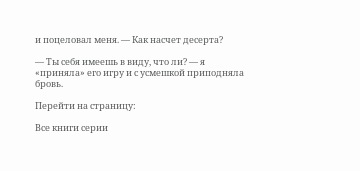и поцеловал меня. — Как насчет десерта?

— Ты себя имеешь в виду, что ли? — я «приняла» его игру и с усмешкой приподняла бровь.

Перейти на страницу:

Все книги серии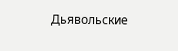Дьявольские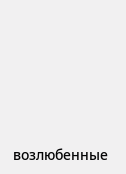возлюбенные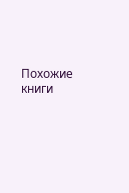Похожие книги